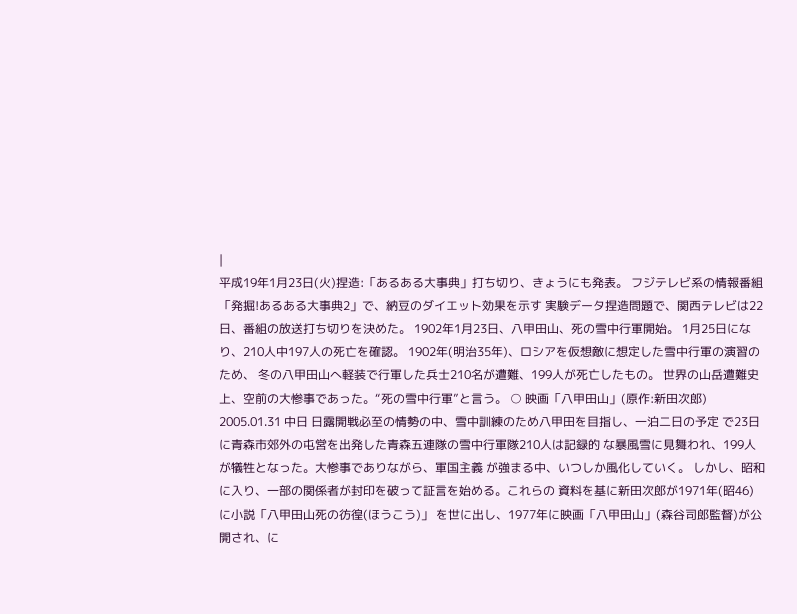|
平成19年1月23日(火)捏造:「あるある大事典」打ち切り、きょうにも発表。 フジテレビ系の情報番組「発掘!あるある大事典2」で、納豆のダイエット効果を示す 実験データ捏造問題で、関西テレビは22日、番組の放送打ち切りを決めた。 1902年1月23日、八甲田山、死の雪中行軍開始。 1月25日になり、210人中197人の死亡を確認。 1902年(明治35年)、ロシアを仮想敵に想定した雪中行軍の演習のため、 冬の八甲田山へ軽装で行軍した兵士210名が遭難、199人が死亡したもの。 世界の山岳遭難史上、空前の大惨事であった。“死の雪中行軍”と言う。 ○ 映画「八甲田山」(原作:新田次郎) 2005.01.31 中日 日露開戦必至の情勢の中、雪中訓練のため八甲田を目指し、一泊二日の予定 で23日に青森市郊外の屯営を出発した青森五連隊の雪中行軍隊210人は記録的 な暴風雪に見舞われ、199人が犠牲となった。大惨事でありながら、軍国主義 が強まる中、いつしか風化していく。 しかし、昭和に入り、一部の関係者が封印を破って証言を始める。これらの 資料を基に新田次郎が1971年(昭46)に小説「八甲田山死の彷徨(ほうこう)」 を世に出し、1977年に映画「八甲田山」(森谷司郎監督)が公開され、に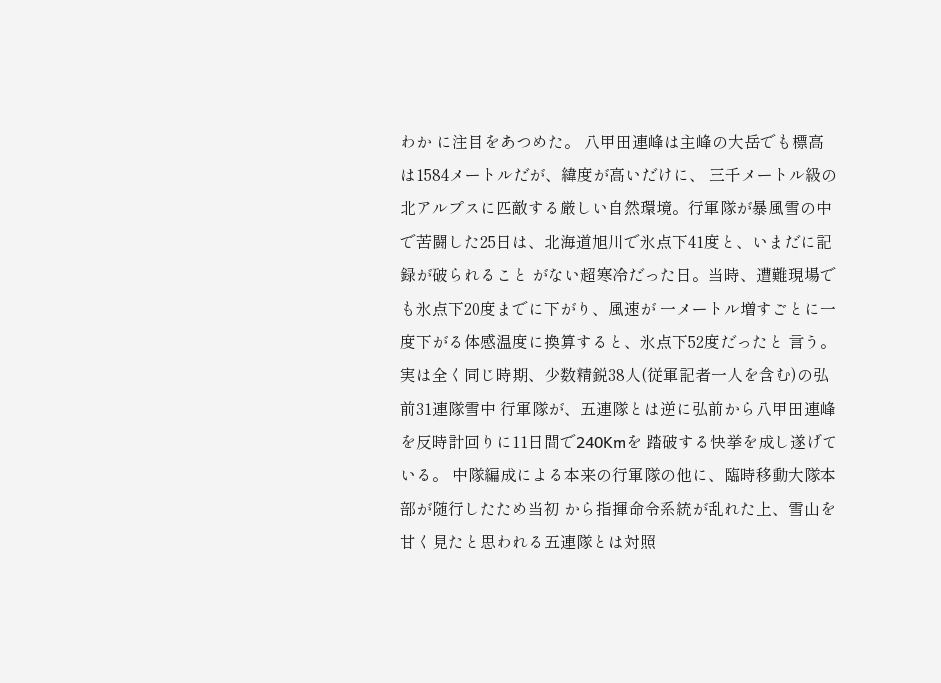わか に注目をあつめた。 八甲田連峰は主峰の大岳でも標高は1584メートルだが、緯度が高いだけに、 三千メートル級の北アルプスに匹敵する厳しい自然環境。行軍隊が暴風雪の中 で苦闘した25日は、北海道旭川で氷点下41度と、いまだに記録が破られること がない超寒冷だった日。当時、遭難現場でも氷点下20度までに下がり、風速が 一メートル増すごとに一度下がる体感温度に換算すると、氷点下52度だったと 言う。 実は全く同じ時期、少数精鋭38人(従軍記者一人を含む)の弘前31連隊雪中 行軍隊が、五連隊とは逆に弘前から八甲田連峰を反時計回りに11日間で240Kmを 踏破する快挙を成し遂げている。 中隊編成による本来の行軍隊の他に、臨時移動大隊本部が随行したため当初 から指揮命令系統が乱れた上、雪山を甘く見たと思われる五連隊とは対照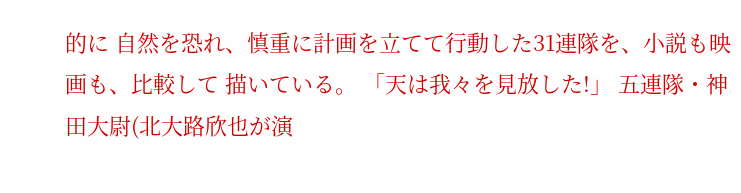的に 自然を恐れ、慎重に計画を立てて行動した31連隊を、小説も映画も、比較して 描いている。 「天は我々を見放した!」 五連隊・神田大尉(北大路欣也が演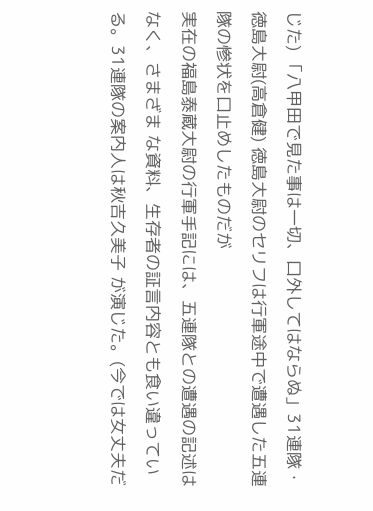じた) 「八甲田で見た事は一切、口外してはならぬ」31連隊・徳島大尉(高倉健) 徳島大尉のセリフは行軍途中で遭遇した五連隊の惨状を口止めしたものだが
実在の福島泰蔵大尉の行軍手記には、五連隊との遭遇の記述はなく、さまざま な資料、生存者の証言内容とも食い違っている。31連隊の案内人は秋吉久美子 が演じた。(今では女丈夫だ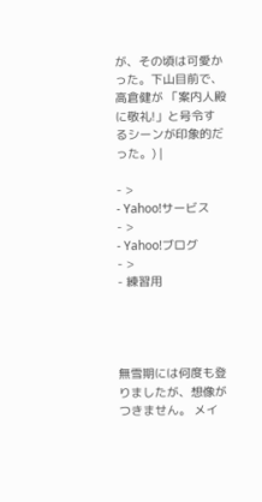が、その頃は可愛かった。下山目前で、高倉健が 「案内人殿に敬礼!」と号令するシーンが印象的だった。) |

- >
- Yahoo!サービス
- >
- Yahoo!ブログ
- >
- 練習用




無雪期には何度も登りましたが、想像がつきません。 メイ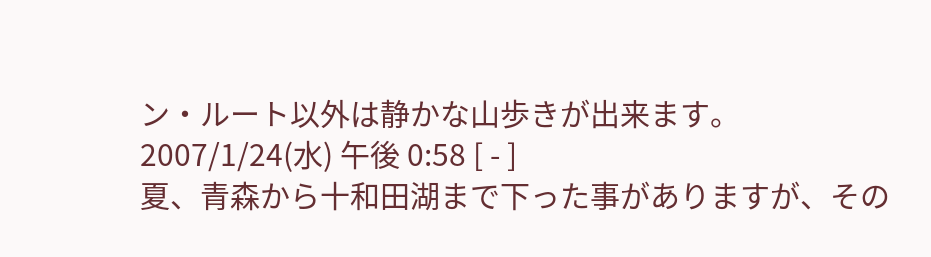ン・ルート以外は静かな山歩きが出来ます。
2007/1/24(水) 午後 0:58 [ - ]
夏、青森から十和田湖まで下った事がありますが、その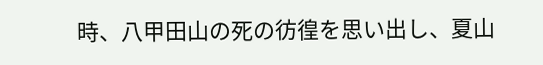時、八甲田山の死の彷徨を思い出し、夏山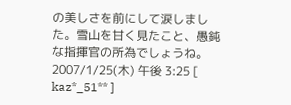の美しさを前にして涙しました。雪山を甘く見たこと、愚鈍な指揮官の所為でしょうね。
2007/1/25(木) 午後 3:25 [ kaz*_51** ]